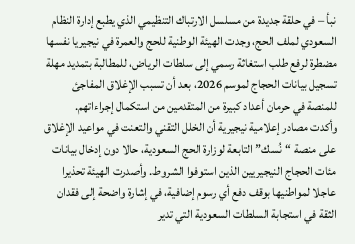نبأ – في حلقة جديدة من مسلسل الارتباك التنظيمي الذي يطبع إدارة النظام السعودي لملف الحج، وجدت الهيئة الوطنية للحج والعمرة في نيجيريا نفسها مضطرة لرفع طلب استغاثة رسمي إلى سلطات الرياض، للمطالبة بتمديد مهلة تسجيل بيانات الحجاج لموسم 2026، بعد أن تسبب الإغلاق المفاجئ للمنصة في حرمان أعداد كبيرة من المتقدمين من استكمال إجراءاتهم.
وأكدت مصادر إعلامية نيجيرية أن الخلل التقني والتعنت في مواعيد الإغلاق على منصة “نُسك” التابعة لوزارة الحج السعودية، حالا دون إدخال بيانات مئات الحجاج النيجيريين الذين استوفوا الشروط. وأصدرت الهيئة تحذيرا عاجلا لمواطنيها بوقف دفع أي رسوم إضافية، في إشارة واضحة إلى فقدان الثقة في استجابة السلطات السعودية التي تدير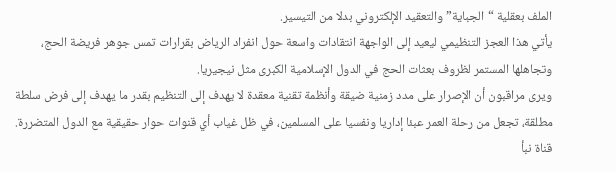الملف بعقلية “الجباية” والتعقيد الإلكتروني بدلا من التيسير.
يأتي هذا العجز التنظيمي ليعيد إلى الواجهة انتقادات واسعة حول انفراد الرياض بقرارات تمس جوهر فريضة الحج، وتجاهلها المستمر لظروف بعثات الحج في الدول الإسلامية الكبرى مثل نيجيريا.
ويرى مراقبون أن الإصرار على مدد زمنية ضيقة وأنظمة تقنية معقدة لا يهدف إلى التنظيم بقدر ما يهدف إلى فرض سلطة مطلقة، تجعل من رحلة العمر عبئا إداريا ونفسيا على المسلمين، في ظل غياب أي قنوات حوار حقيقية مع الدول المتضررة.
قناة نبأ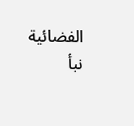الفضائية نبأ